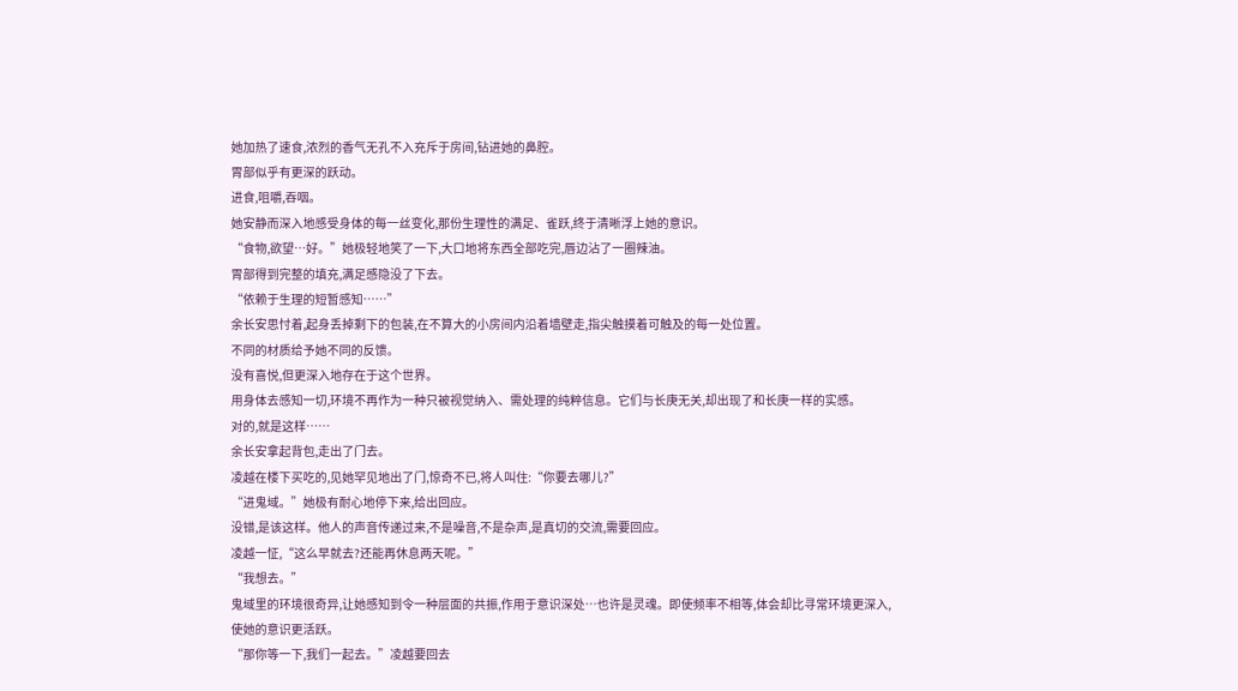她加热了速食,浓烈的香气无孔不入充斥于房间,钻进她的鼻腔。
胃部似乎有更深的跃动。
进食,咀嚼,吞咽。
她安静而深入地感受身体的每一丝变化,那份生理性的满足、雀跃,终于清晰浮上她的意识。
“食物,欲望…好。”她极轻地笑了一下,大口地将东西全部吃完,唇边沾了一圈辣油。
胃部得到完整的填充,满足感隐没了下去。
“依赖于生理的短暂感知……”
余长安思忖着,起身丢掉剩下的包装,在不算大的小房间内沿着墙壁走,指尖触摸着可触及的每一处位置。
不同的材质给予她不同的反馈。
没有喜悦,但更深入地存在于这个世界。
用身体去感知一切,环境不再作为一种只被视觉纳入、需处理的纯粹信息。它们与长庚无关,却出现了和长庚一样的实感。
对的,就是这样……
余长安拿起背包,走出了门去。
凌越在楼下买吃的,见她罕见地出了门,惊奇不已,将人叫住:“你要去哪儿?”
“进鬼域。”她极有耐心地停下来,给出回应。
没错,是该这样。他人的声音传递过来,不是噪音,不是杂声,是真切的交流,需要回应。
凌越一怔,“这么早就去?还能再休息两天呢。”
“我想去。”
鬼域里的环境很奇异,让她感知到令一种层面的共振,作用于意识深处…也许是灵魂。即使频率不相等,体会却比寻常环境更深入,使她的意识更活跃。
“那你等一下,我们一起去。”凌越要回去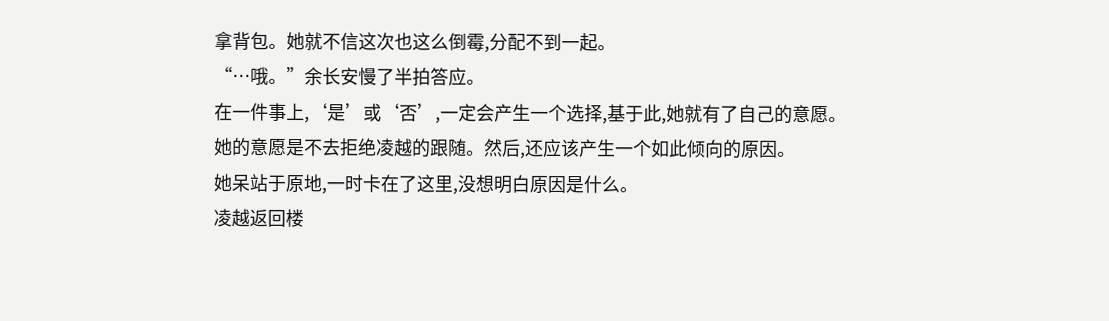拿背包。她就不信这次也这么倒霉,分配不到一起。
“…哦。”余长安慢了半拍答应。
在一件事上,‘是’或‘否’,一定会产生一个选择,基于此,她就有了自己的意愿。
她的意愿是不去拒绝凌越的跟随。然后,还应该产生一个如此倾向的原因。
她呆站于原地,一时卡在了这里,没想明白原因是什么。
凌越返回楼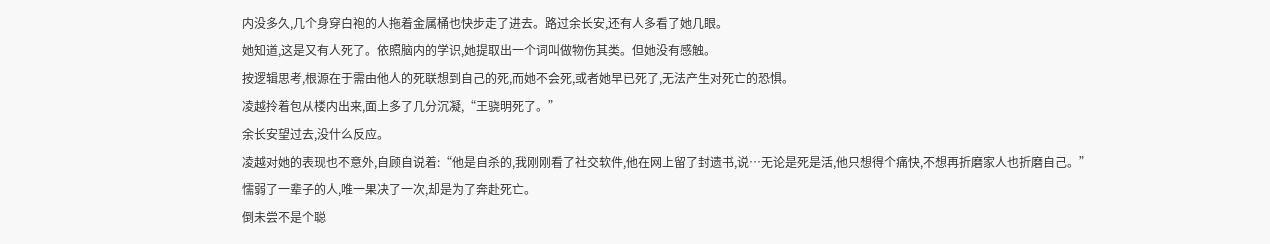内没多久,几个身穿白袍的人拖着金属桶也快步走了进去。路过余长安,还有人多看了她几眼。
她知道,这是又有人死了。依照脑内的学识,她提取出一个词叫做物伤其类。但她没有感触。
按逻辑思考,根源在于需由他人的死联想到自己的死,而她不会死,或者她早已死了,无法产生对死亡的恐惧。
凌越拎着包从楼内出来,面上多了几分沉凝,“王骁明死了。”
余长安望过去,没什么反应。
凌越对她的表现也不意外,自顾自说着:“他是自杀的,我刚刚看了社交软件,他在网上留了封遗书,说…无论是死是活,他只想得个痛快,不想再折磨家人也折磨自己。”
懦弱了一辈子的人,唯一果决了一次,却是为了奔赴死亡。
倒未尝不是个聪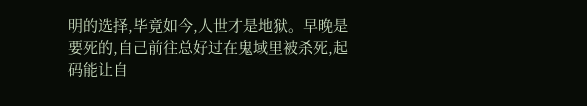明的选择,毕竟如今,人世才是地狱。早晚是要死的,自己前往总好过在鬼域里被杀死,起码能让自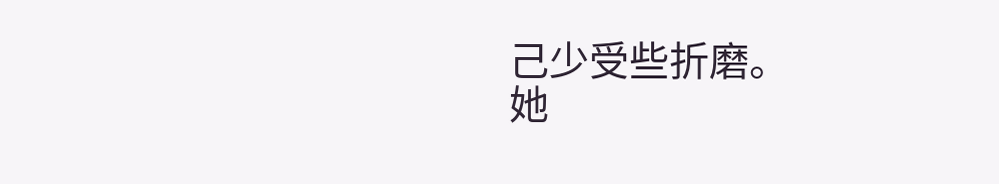己少受些折磨。
她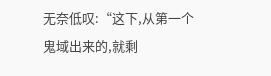无奈低叹:“这下,从第一个鬼域出来的,就剩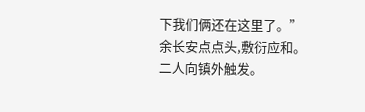下我们俩还在这里了。”
余长安点点头,敷衍应和。
二人向镇外触发。